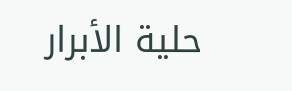حلية الأبرار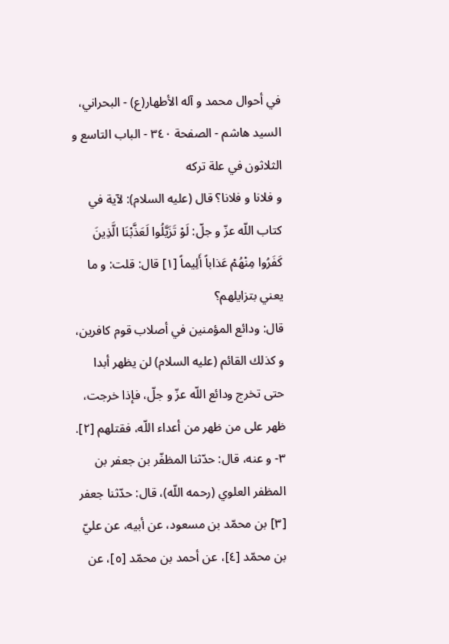في أحوال محمد و آله الأطهار(ع) - البحراني، السيد هاشم - الصفحة ٣٤٠ - الباب التاسع و الثلاثون في علة تركه
و فلانا و فلانا؟ قال (عليه السلام): لآية في كتاب اللّه عزّ و جلّ: لَوْ تَزَيَّلُوا لَعَذَّبْنَا الَّذِينَ كَفَرُوا مِنْهُمْ عَذاباً أَلِيماً [١] قال: قلت: و ما يعني بتزايلهم؟
قال: ودائع المؤمنين في أصلاب قوم كافرين، و كذلك القائم (عليه السلام) لن يظهر أبدا حتى تخرج ودائع اللّه عزّ و جلّ، فإذا خرجت، ظهر على من ظهر من أعداء اللّه، فقتلهم [٢].
٣- و عنه، قال: حدّثنا المظفّر بن جعفر بن المظفر العلوي (رحمه اللّه)، قال: حدّثنا جعفر [٣] بن محمّد بن مسعود، عن أبيه، عن عليّ بن محمّد [٤]، عن أحمد بن محمّد [٥]، عن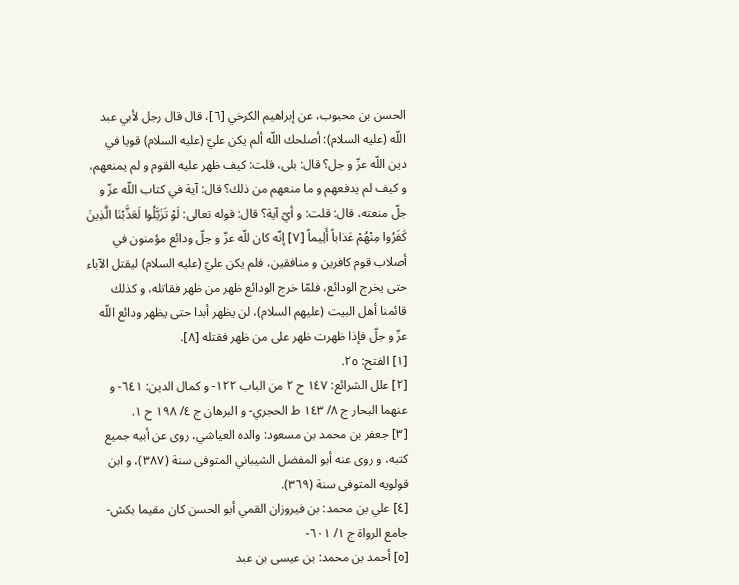الحسن بن محبوب، عن إبراهيم الكرخي [٦]، قال قال رجل لأبي عبد اللّه (عليه السلام): أصلحك اللّه ألم يكن عليّ (عليه السلام) قويا في دين اللّه عزّ و جل؟ قال: بلى، قلت: كيف ظهر عليه القوم و لم يمنعهم، و كيف لم يدفعهم و ما منعهم من ذلك؟ قال: آية في كتاب اللّه عزّ و جلّ منعته، قال: قلت: و أيّ آية؟ قال: قوله تعالى: لَوْ تَزَيَّلُوا لَعَذَّبْنَا الَّذِينَ كَفَرُوا مِنْهُمْ عَذاباً أَلِيماً [٧] إنّه كان للّه عزّ و جلّ ودائع مؤمنون في أصلاب قوم كافرين و منافقين، فلم يكن عليّ (عليه السلام) ليقتل الآباء حتى يخرج الودائع، فلمّا خرج الودائع ظهر من ظهر فقاتله، و كذلك قائمنا أهل البيت (عليهم السلام)، لن يظهر أبدا حتى يظهر ودائع اللّه عزّ و جلّ فإذا ظهرت ظهر على من ظهر فقتله [٨].
[١] الفتح: ٢٥.
[٢] علل الشرائع: ١٤٧ ح ٢ من الباب ١٢٢- و كمال الدين: ٦٤١- و عنهما البحار ج ٨/ ١٤٣ ط الحجري- و البرهان ج ٤/ ١٩٨ ح ١.
[٣] جعفر بن محمد بن مسعود: والده العياشي، روى عن أبيه جميع كتبه، و روى عنه أبو المفضل الشيباني المتوفى سنة (٣٨٧)، و ابن قولويه المتوفى سنة (٣٦٩).
[٤] علي بن محمد: بن فيروزان القمي أبو الحسن كان مقيما بكش- جامع الرواة ج ١/ ٦٠١-
[٥] أحمد بن محمد: بن عيسى بن عبد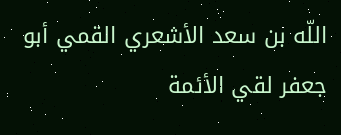اللّه بن سعد الأشعري القمي أبو جعفر لقي الأئمة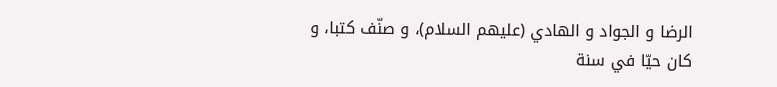الرضا و الجواد و الهادي (عليهم السلام)، و صنّف كتبا، و كان حيّا في سنة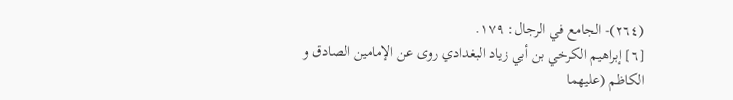(٢٦٤)- الجامع في الرجال: ١٧٩.
[٦] إبراهيم الكرخي بن أبي زياد البغدادي روى عن الإمامين الصادق و الكاظم (عليهما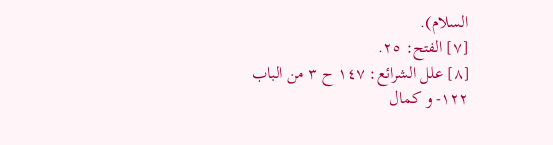السلام).
[٧] الفتح: ٢٥.
[٨] علل الشرائع: ١٤٧ ح ٣ من الباب ١٢٢- و كمال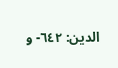الدين: ٦٤٢- و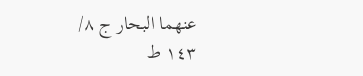عنهما البحار ج ٨/ ١٤٣ ط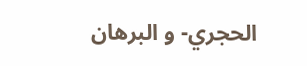الحجري- و البرهان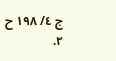ج ٤/ ١٩٨ ح ٢.